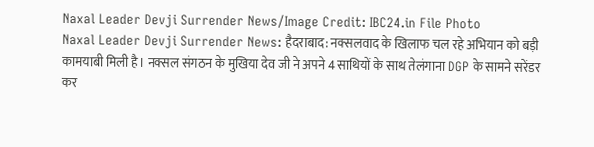Naxal Leader Devji Surrender News/Image Credit: IBC24.in File Photo
Naxal Leader Devji Surrender News: हैदराबाद: नक्सलवाद के खिलाफ चल रहे अभियान को बड़ी कामयाबी मिली है। नक्सल संगठन के मुखिया देव जी ने अपने 4 साथियों के साथ तेलंगाना DGP के सामने सरेंडर कर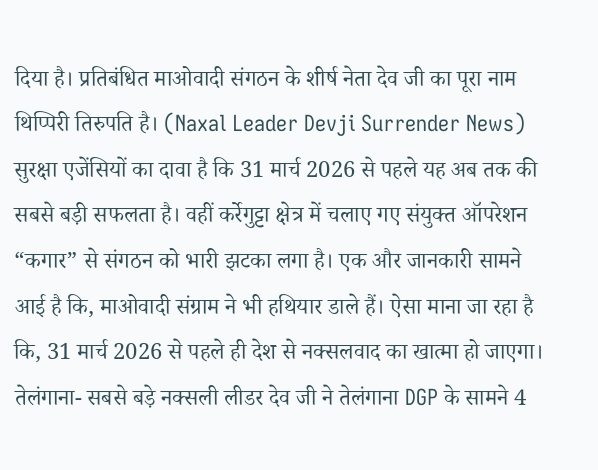दिया है। प्रतिबंधित माओवादी संगठन के शीर्ष नेता देव जी का पूरा नाम थिप्पिरी तिरुपति है। (Naxal Leader Devji Surrender News) सुरक्षा एजेंसियों का दावा है कि 31 मार्च 2026 से पहले यह अब तक की सबसे बड़ी सफलता है। वहीं कर्रेगुट्टा क्षेत्र में चलाए गए संयुक्त ऑपरेशन “कगार” से संगठन को भारी झटका लगा है। एक और जानकारी सामने आई है कि, माओवादी संग्राम ने भी हथियार डाले हैं। ऐसा माना जा रहा है कि, 31 मार्च 2026 से पहले ही देश से नक्सलवाद का खात्मा हो जाएगा।
तेलंगाना- सबसे बड़े नक्सली लीडर देव जी ने तेलंगाना DGP के सामने 4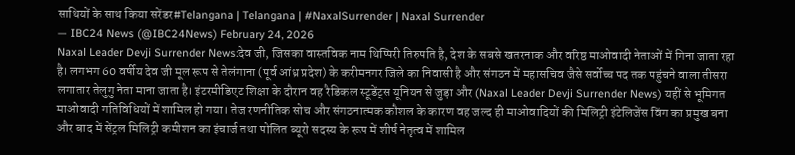साथियों के साथ किया सरेंडर#Telangana | Telangana | #NaxalSurrender | Naxal Surrender
— IBC24 News (@IBC24News) February 24, 2026
Naxal Leader Devji Surrender News:देव जी, जिसका वास्तविक नाम थिप्पिरी तिरुपति है, देश के सबसे खतरनाक और वरिष्ठ माओवादी नेताओं में गिना जाता रहा है। लगभग 60 वर्षीय देव जी मूल रूप से तेलंगाना (पूर्व आंध्र प्रदेश) के करीमनगर जिले का निवासी है और संगठन में महासचिव जैसे सर्वोच्च पद तक पहुंचने वाला तीसरा लगातार तेलुगु नेता माना जाता है। इंटरमीडिएट शिक्षा के दौरान वह रैडिकल स्टूडेंट्स यूनियन से जुड़ा और (Naxal Leader Devji Surrender News) यहीं से भूमिगत माओवादी गतिविधियों में शामिल हो गया। तेज रणनीतिक सोच और संगठनात्मक कौशल के कारण वह जल्द ही माओवादियों की मिलिट्री इंटेलिजेंस विंग का प्रमुख बना और बाद में सेंट्रल मिलिट्री कमीशन का इंचार्ज तथा पोलित ब्यूरो सदस्य के रूप में शीर्ष नेतृत्व में शामिल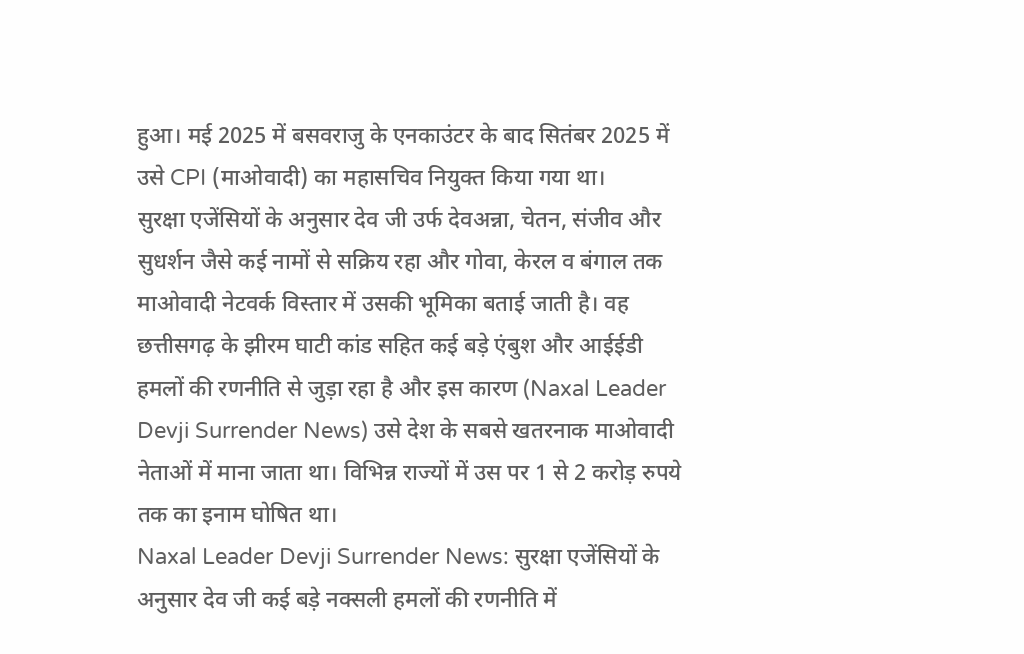हुआ। मई 2025 में बसवराजु के एनकाउंटर के बाद सितंबर 2025 में उसे CPI (माओवादी) का महासचिव नियुक्त किया गया था।
सुरक्षा एजेंसियों के अनुसार देव जी उर्फ देवअन्ना, चेतन, संजीव और सुधर्शन जैसे कई नामों से सक्रिय रहा और गोवा, केरल व बंगाल तक माओवादी नेटवर्क विस्तार में उसकी भूमिका बताई जाती है। वह छत्तीसगढ़ के झीरम घाटी कांड सहित कई बड़े एंबुश और आईईडी हमलों की रणनीति से जुड़ा रहा है और इस कारण (Naxal Leader Devji Surrender News) उसे देश के सबसे खतरनाक माओवादी नेताओं में माना जाता था। विभिन्न राज्यों में उस पर 1 से 2 करोड़ रुपये तक का इनाम घोषित था।
Naxal Leader Devji Surrender News: सुरक्षा एजेंसियों के अनुसार देव जी कई बड़े नक्सली हमलों की रणनीति में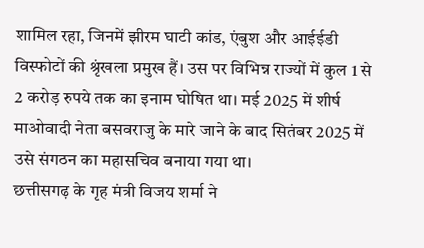शामिल रहा, जिनमें झीरम घाटी कांड, एंबुश और आईईडी विस्फोटों की श्रृंखला प्रमुख हैं। उस पर विभिन्न राज्यों में कुल 1 से 2 करोड़ रुपये तक का इनाम घोषित था। मई 2025 में शीर्ष माओवादी नेता बसवराजु के मारे जाने के बाद सितंबर 2025 में उसे संगठन का महासचिव बनाया गया था।
छत्तीसगढ़ के गृह मंत्री विजय शर्मा ने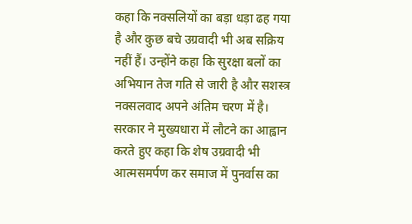कहा कि नक्सलियों का बड़ा धड़ा ढह गया है और कुछ बचे उग्रवादी भी अब सक्रिय नहीं हैं। उन्होंने कहा कि सुरक्षा बलों का अभियान तेज गति से जारी है और सशस्त्र नक्सलवाद अपने अंतिम चरण में है। सरकार ने मुख्यधारा में लौटने का आह्वान करते हुए कहा कि शेष उग्रवादी भी आत्मसमर्पण कर समाज में पुनर्वास का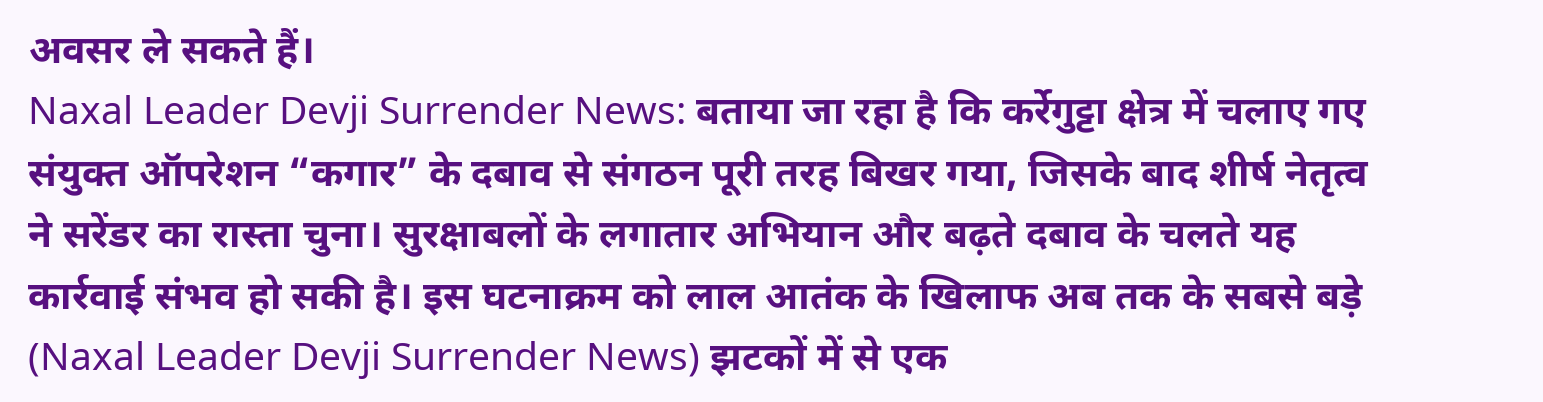अवसर ले सकते हैं।
Naxal Leader Devji Surrender News: बताया जा रहा है कि कर्रेगुट्टा क्षेत्र में चलाए गए संयुक्त ऑपरेशन “कगार” के दबाव से संगठन पूरी तरह बिखर गया, जिसके बाद शीर्ष नेतृत्व ने सरेंडर का रास्ता चुना। सुरक्षाबलों के लगातार अभियान और बढ़ते दबाव के चलते यह कार्रवाई संभव हो सकी है। इस घटनाक्रम को लाल आतंक के खिलाफ अब तक के सबसे बड़े (Naxal Leader Devji Surrender News) झटकों में से एक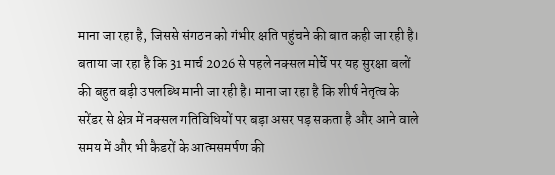माना जा रहा है, जिससे संगठन को गंभीर क्षति पहुंचने की बात कही जा रही है।
बताया जा रहा है कि 31 मार्च 2026 से पहले नक्सल मोर्चे पर यह सुरक्षा बलों की बहुत बड़ी उपलब्धि मानी जा रही है। माना जा रहा है कि शीर्ष नेतृत्व के सरेंडर से क्षेत्र में नक्सल गतिविधियों पर बड़ा असर पड़ सकता है और आने वाले समय में और भी कैडरों के आत्मसमर्पण की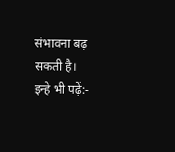संभावना बढ़ सकती है।
इन्हे भी पढ़ें:-